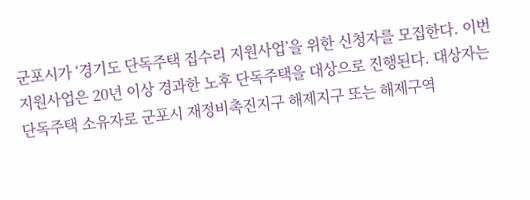군포시가 ‘경기도 단독주택 집수리 지원사업’을 위한 신청자를 모집한다. 이번 지원사업은 20년 이상 경과한 노후 단독주택을 대상으로 진행된다. 대상자는 단독주택 소유자로 군포시 재정비촉진지구 해제지구 또는 해제구역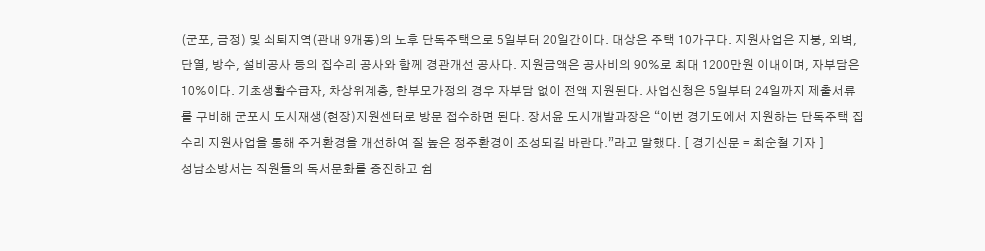(군포, 금정) 및 쇠퇴지역(관내 9개동)의 노후 단독주택으로 5일부터 20일간이다. 대상은 주택 10가구다. 지원사업은 지붕, 외벽, 단열, 방수, 설비공사 등의 집수리 공사와 함께 경관개선 공사다. 지원금액은 공사비의 90%로 최대 1200만원 이내이며, 자부담은 10%이다. 기초생활수급자, 차상위계층, 한부모가정의 경우 자부담 없이 전액 지원된다. 사업신청은 5일부터 24일까지 제출서류를 구비해 군포시 도시재생(현장)지원센터로 방문 접수하면 된다. 장서윤 도시개발과장은 “이번 경기도에서 지원하는 단독주택 집수리 지원사업을 통해 주거환경을 개선하여 질 높은 정주환경이 조성되길 바란다.”라고 말했다. [ 경기신문 = 최순철 기자 ]
성남소방서는 직원들의 독서문화를 증진하고 쉼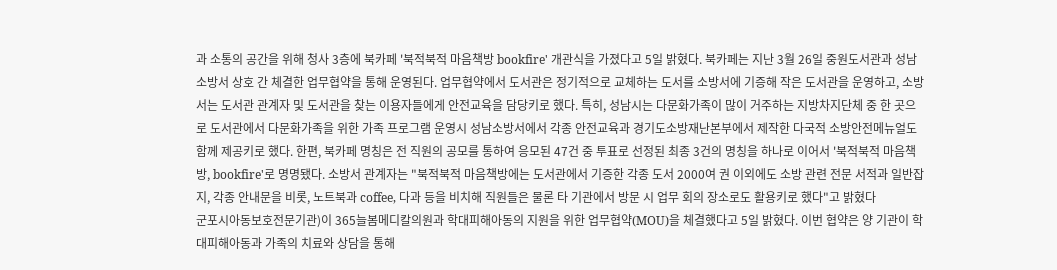과 소통의 공간을 위해 청사 3층에 북카페 '북적북적 마음책방 bookfire' 개관식을 가졌다고 5일 밝혔다. 북카페는 지난 3월 26일 중원도서관과 성남소방서 상호 간 체결한 업무협약을 통해 운영된다. 업무협약에서 도서관은 정기적으로 교체하는 도서를 소방서에 기증해 작은 도서관을 운영하고, 소방서는 도서관 관계자 및 도서관을 찾는 이용자들에게 안전교육을 담당키로 했다. 특히, 성남시는 다문화가족이 많이 거주하는 지방차지단체 중 한 곳으로 도서관에서 다문화가족을 위한 가족 프로그램 운영시 성남소방서에서 각종 안전교육과 경기도소방재난본부에서 제작한 다국적 소방안전메뉴얼도 함께 제공키로 했다. 한편, 북카페 명칭은 전 직원의 공모를 통하여 응모된 47건 중 투표로 선정된 최종 3건의 명칭을 하나로 이어서 '북적북적 마음책방, bookfire'로 명명됐다. 소방서 관계자는 "북적북적 마음책방에는 도서관에서 기증한 각종 도서 2000여 권 이외에도 소방 관련 전문 서적과 일반잡지, 각종 안내문을 비롯, 노트북과 coffee, 다과 등을 비치해 직원들은 물론 타 기관에서 방문 시 업무 회의 장소로도 활용키로 했다"고 밝혔다
군포시아동보호전문기관)이 365늘봄메디칼의원과 학대피해아동의 지원을 위한 업무협약(MOU)을 체결했다고 5일 밝혔다. 이번 협약은 양 기관이 학대피해아동과 가족의 치료와 상담을 통해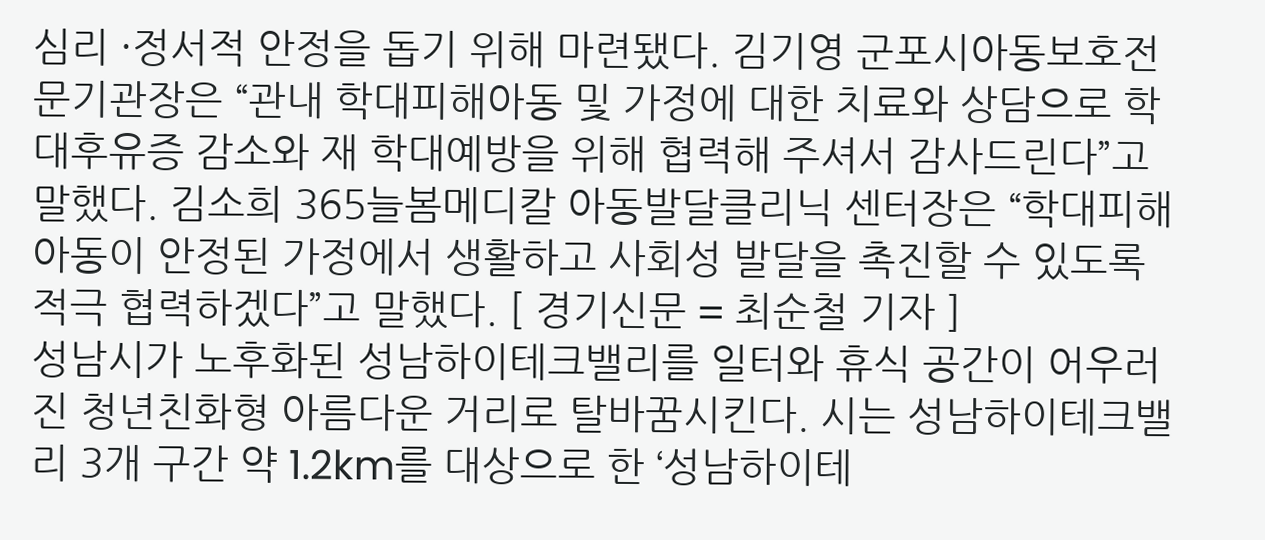심리 ·정서적 안정을 돕기 위해 마련됐다. 김기영 군포시아동보호전문기관장은 “관내 학대피해아동 및 가정에 대한 치료와 상담으로 학대후유증 감소와 재 학대예방을 위해 협력해 주셔서 감사드린다”고 말했다. 김소희 365늘봄메디칼 아동발달클리닉 센터장은 “학대피해아동이 안정된 가정에서 생활하고 사회성 발달을 촉진할 수 있도록 적극 협력하겠다”고 말했다. [ 경기신문 = 최순철 기자 ]
성남시가 노후화된 성남하이테크밸리를 일터와 휴식 공간이 어우러진 청년친화형 아름다운 거리로 탈바꿈시킨다. 시는 성남하이테크밸리 3개 구간 약 1.2km를 대상으로 한 ‘성남하이테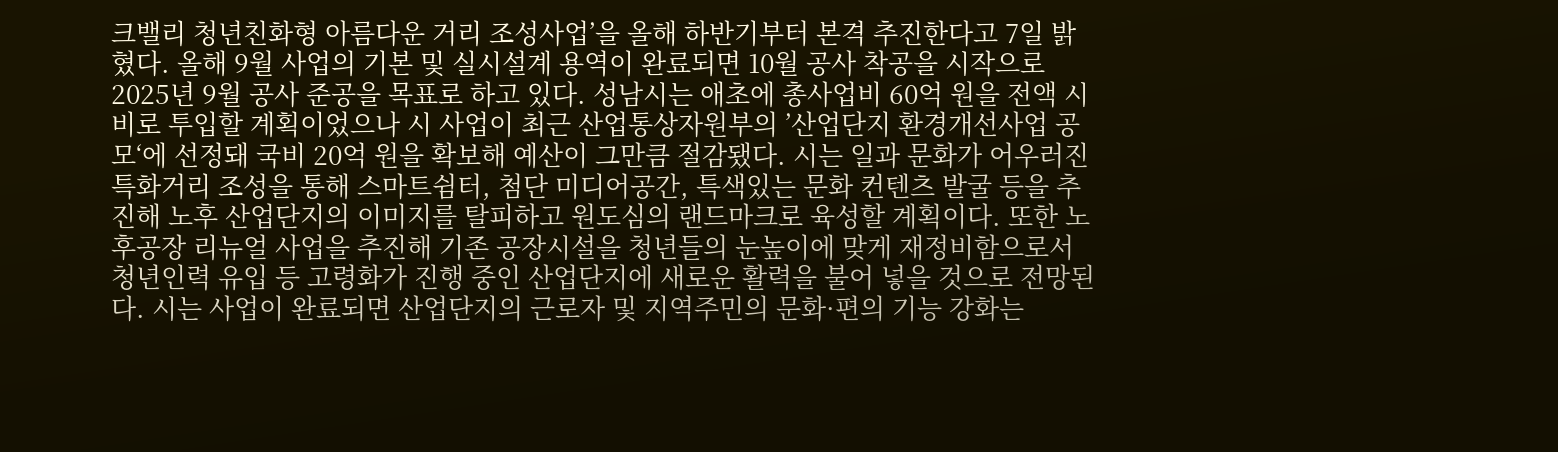크밸리 청년친화형 아름다운 거리 조성사업’을 올해 하반기부터 본격 추진한다고 7일 밝혔다. 올해 9월 사업의 기본 및 실시설계 용역이 완료되면 10월 공사 착공을 시작으로 2025년 9월 공사 준공을 목표로 하고 있다. 성남시는 애초에 총사업비 60억 원을 전액 시비로 투입할 계획이었으나 시 사업이 최근 산업통상자원부의 ’산업단지 환경개선사업 공모‘에 선정돼 국비 20억 원을 확보해 예산이 그만큼 절감됐다. 시는 일과 문화가 어우러진 특화거리 조성을 통해 스마트쉼터, 첨단 미디어공간, 특색있는 문화 컨텐츠 발굴 등을 추진해 노후 산업단지의 이미지를 탈피하고 원도심의 랜드마크로 육성할 계획이다. 또한 노후공장 리뉴얼 사업을 추진해 기존 공장시설을 청년들의 눈높이에 맞게 재정비함으로서 청년인력 유입 등 고령화가 진행 중인 산업단지에 새로운 활력을 불어 넣을 것으로 전망된다. 시는 사업이 완료되면 산업단지의 근로자 및 지역주민의 문화·편의 기능 강화는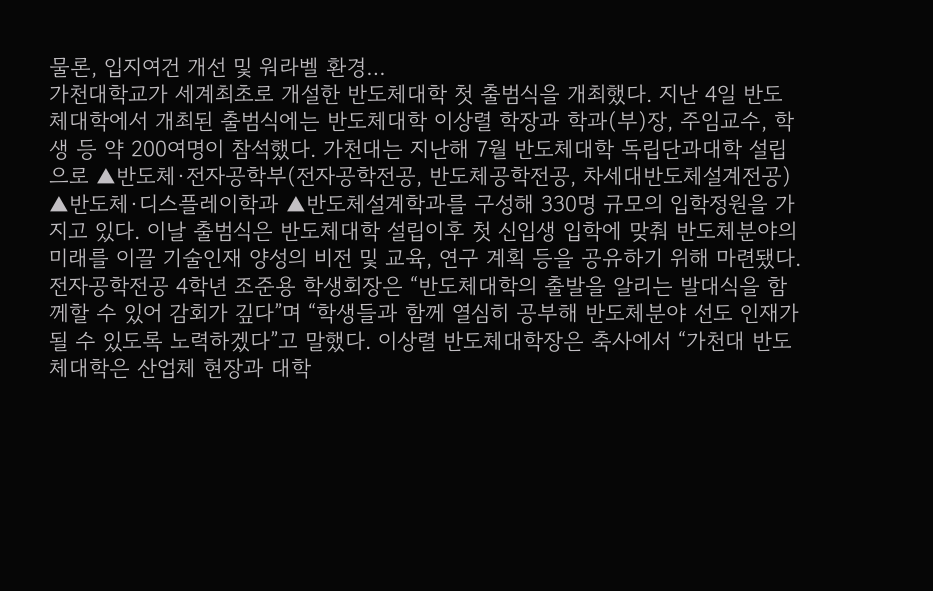물론, 입지여건 개선 및 워라벨 환경…
가천대학교가 세계최초로 개설한 반도체대학 첫 출범식을 개최했다. 지난 4일 반도체대학에서 개최된 출범식에는 반도체대학 이상렬 학장과 학과(부)장, 주임교수, 학생 등 약 200여명이 참석했다. 가천대는 지난해 7월 반도체대학 독립단과대학 설립으로 ▲반도체·전자공학부(전자공학전공, 반도체공학전공, 차세대반도체설계전공) ▲반도체·디스플레이학과 ▲반도체설계학과를 구성해 330명 규모의 입학정원을 가지고 있다. 이날 출범식은 반도체대학 설립이후 첫 신입생 입학에 맞춰 반도체분야의 미래를 이끌 기술인재 양성의 비전 및 교육, 연구 계획 등을 공유하기 위해 마련됐다. 전자공학전공 4학년 조준용 학생회장은 “반도체대학의 출발을 알리는 발대식을 함께할 수 있어 감회가 깊다”며 “학생들과 함께 열심히 공부해 반도체분야 선도 인재가 될 수 있도록 노력하겠다”고 말했다. 이상렬 반도체대학장은 축사에서 “가천대 반도체대학은 산업체 현장과 대학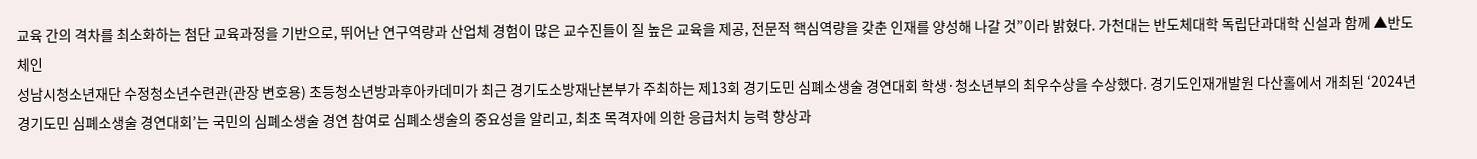교육 간의 격차를 최소화하는 첨단 교육과정을 기반으로, 뛰어난 연구역량과 산업체 경험이 많은 교수진들이 질 높은 교육을 제공, 전문적 핵심역량을 갖춘 인재를 양성해 나갈 것”이라 밝혔다. 가천대는 반도체대학 독립단과대학 신설과 함께 ▲반도체인
성남시청소년재단 수정청소년수련관(관장 변호용) 초등청소년방과후아카데미가 최근 경기도소방재난본부가 주최하는 제13회 경기도민 심폐소생술 경연대회 학생·청소년부의 최우수상을 수상했다. 경기도인재개발원 다산홀에서 개최된 ‘2024년 경기도민 심폐소생술 경연대회’는 국민의 심폐소생술 경연 참여로 심폐소생술의 중요성을 알리고, 최초 목격자에 의한 응급처치 능력 향상과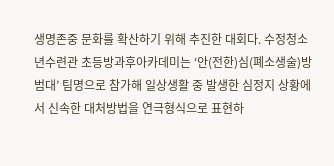생명존중 문화를 확산하기 위해 추진한 대회다. 수정청소년수련관 초등방과후아카데미는 ‘안(전한)심(폐소생술)방범대’ 팀명으로 참가해 일상생활 중 발생한 심정지 상황에서 신속한 대처방법을 연극형식으로 표현하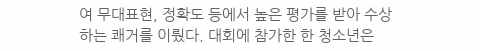여 무대표현, 정확도 등에서 높은 평가를 받아 수상하는 쾌거를 이뤘다. 대회에 참가한 한 청소년은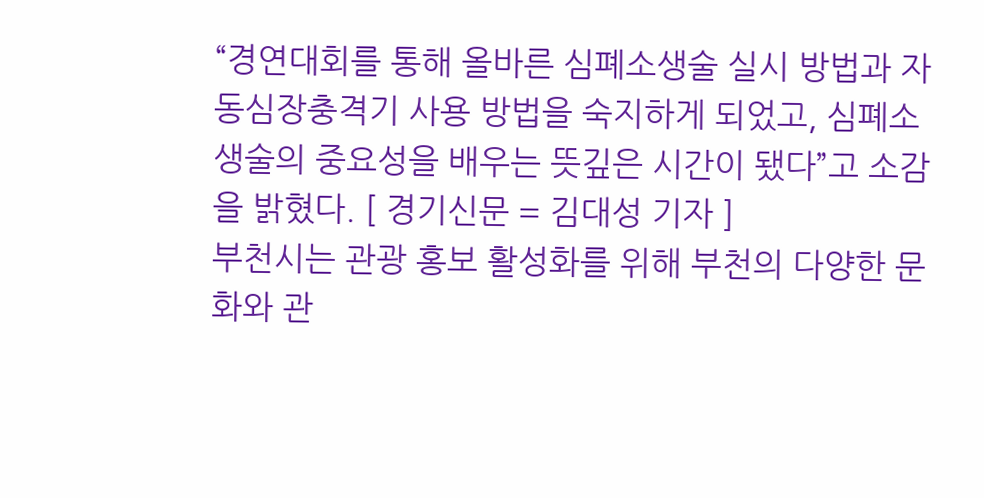“경연대회를 통해 올바른 심폐소생술 실시 방법과 자동심장충격기 사용 방법을 숙지하게 되었고, 심폐소생술의 중요성을 배우는 뜻깊은 시간이 됐다”고 소감을 밝혔다. [ 경기신문 = 김대성 기자 ]
부천시는 관광 홍보 활성화를 위해 부천의 다양한 문화와 관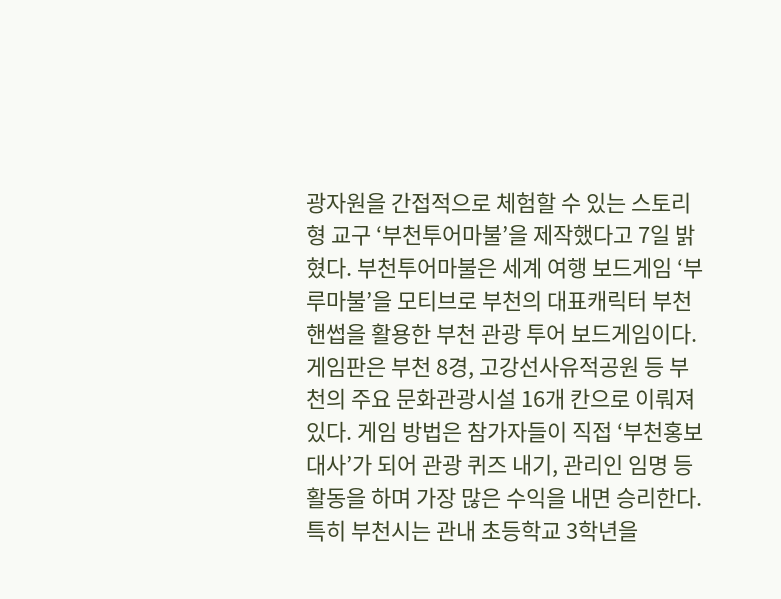광자원을 간접적으로 체험할 수 있는 스토리형 교구 ‘부천투어마불’을 제작했다고 7일 밝혔다. 부천투어마불은 세계 여행 보드게임 ‘부루마불’을 모티브로 부천의 대표캐릭터 부천핸썹을 활용한 부천 관광 투어 보드게임이다. 게임판은 부천 8경, 고강선사유적공원 등 부천의 주요 문화관광시설 16개 칸으로 이뤄져 있다. 게임 방법은 참가자들이 직접 ‘부천홍보대사’가 되어 관광 퀴즈 내기, 관리인 임명 등 활동을 하며 가장 많은 수익을 내면 승리한다. 특히 부천시는 관내 초등학교 3학년을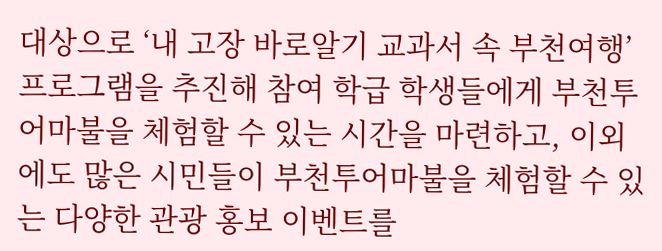대상으로 ‘내 고장 바로알기 교과서 속 부천여행’ 프로그램을 추진해 참여 학급 학생들에게 부천투어마불을 체험할 수 있는 시간을 마련하고, 이외에도 많은 시민들이 부천투어마불을 체험할 수 있는 다양한 관광 홍보 이벤트를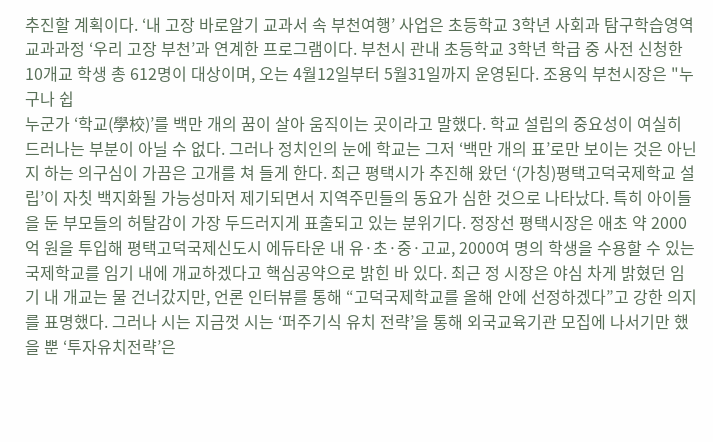추진할 계획이다. ‘내 고장 바로알기 교과서 속 부천여행’ 사업은 초등학교 3학년 사회과 탐구학습영역 교과과정 ‘우리 고장 부천’과 연계한 프로그램이다. 부천시 관내 초등학교 3학년 학급 중 사전 신청한 10개교 학생 총 612명이 대상이며, 오는 4월12일부터 5월31일까지 운영된다. 조용익 부천시장은 "누구나 쉽
누군가 ‘학교(學校)’를 백만 개의 꿈이 살아 움직이는 곳이라고 말했다. 학교 설립의 중요성이 여실히 드러나는 부분이 아닐 수 없다. 그러나 정치인의 눈에 학교는 그저 ‘백만 개의 표’로만 보이는 것은 아닌지 하는 의구심이 가끔은 고개를 쳐 들게 한다. 최근 평택시가 추진해 왔던 ‘(가칭)평택고덕국제학교 설립’이 자칫 백지화될 가능성마저 제기되면서 지역주민들의 동요가 심한 것으로 나타났다. 특히 아이들을 둔 부모들의 허탈감이 가장 두드러지게 표출되고 있는 분위기다. 정장선 평택시장은 애초 약 2000억 원을 투입해 평택고덕국제신도시 에듀타운 내 유·초·중·고교, 2000여 명의 학생을 수용할 수 있는 국제학교를 임기 내에 개교하겠다고 핵심공약으로 밝힌 바 있다. 최근 정 시장은 야심 차게 밝혔던 임기 내 개교는 물 건너갔지만, 언론 인터뷰를 통해 “고덕국제학교를 올해 안에 선정하겠다”고 강한 의지를 표명했다. 그러나 시는 지금껏 시는 ‘퍼주기식 유치 전략’을 통해 외국교육기관 모집에 나서기만 했을 뿐 ‘투자유치전략’은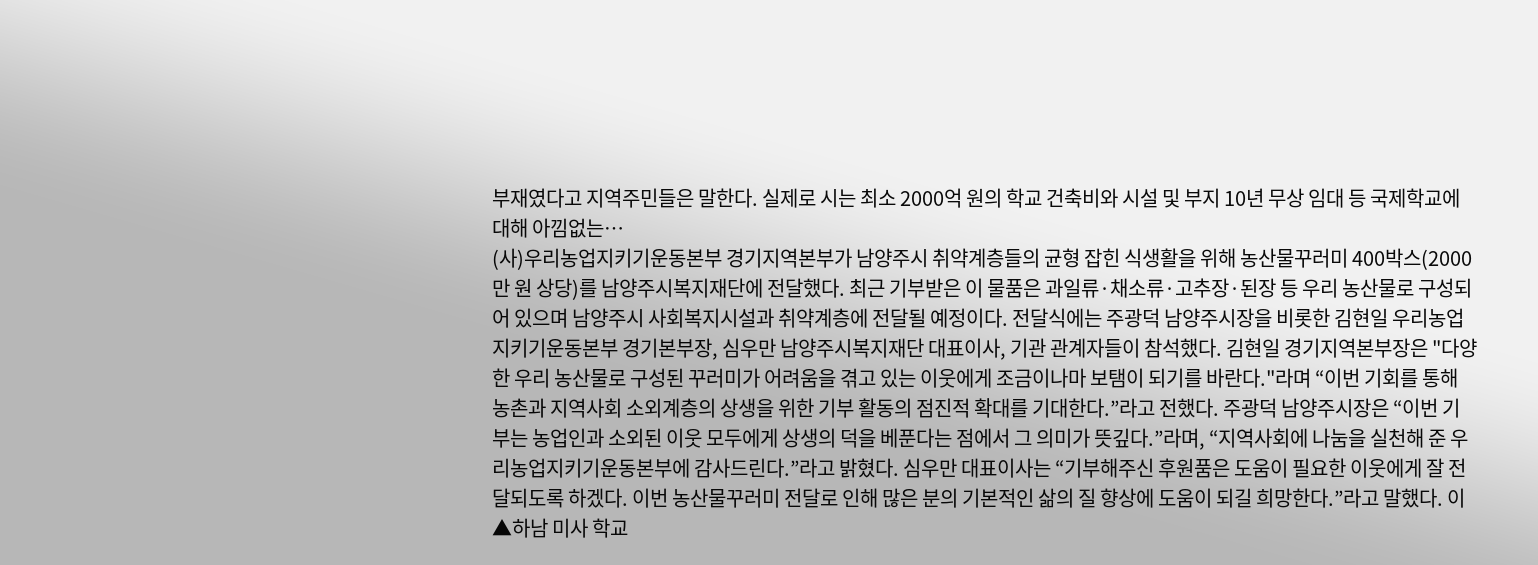부재였다고 지역주민들은 말한다. 실제로 시는 최소 2000억 원의 학교 건축비와 시설 및 부지 10년 무상 임대 등 국제학교에 대해 아낌없는…
(사)우리농업지키기운동본부 경기지역본부가 남양주시 취약계층들의 균형 잡힌 식생활을 위해 농산물꾸러미 400박스(2000만 원 상당)를 남양주시복지재단에 전달했다. 최근 기부받은 이 물품은 과일류·채소류·고추장·된장 등 우리 농산물로 구성되어 있으며 남양주시 사회복지시설과 취약계층에 전달될 예정이다. 전달식에는 주광덕 남양주시장을 비롯한 김현일 우리농업지키기운동본부 경기본부장, 심우만 남양주시복지재단 대표이사, 기관 관계자들이 참석했다. 김현일 경기지역본부장은 "다양한 우리 농산물로 구성된 꾸러미가 어려움을 겪고 있는 이웃에게 조금이나마 보탬이 되기를 바란다."라며 “이번 기회를 통해 농촌과 지역사회 소외계층의 상생을 위한 기부 활동의 점진적 확대를 기대한다.”라고 전했다. 주광덕 남양주시장은 “이번 기부는 농업인과 소외된 이웃 모두에게 상생의 덕을 베푼다는 점에서 그 의미가 뜻깊다.”라며, “지역사회에 나눔을 실천해 준 우리농업지키기운동본부에 감사드린다.”라고 밝혔다. 심우만 대표이사는 “기부해주신 후원품은 도움이 필요한 이웃에게 잘 전달되도록 하겠다. 이번 농산물꾸러미 전달로 인해 많은 분의 기본적인 삶의 질 향상에 도움이 되길 희망한다.”라고 말했다. 이
▲하남 미사 학교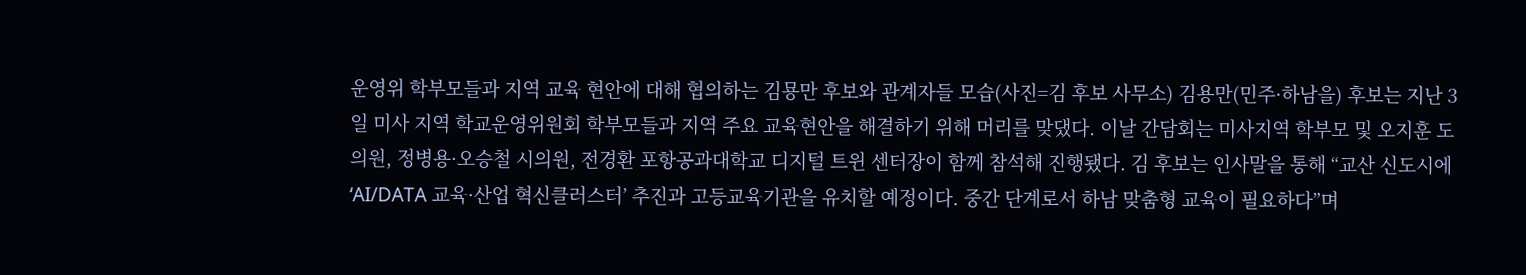운영위 학부모들과 지역 교육 현안에 대해 협의하는 김묭만 후보와 관계자들 모습(사진=김 후보 사무소) 김용만(민주·하남을) 후보는 지난 3일 미사 지역 학교운영위원회 학부모들과 지역 주요 교육현안을 해결하기 위해 머리를 맞댔다. 이날 간담회는 미사지역 학부모 및 오지훈 도의원, 정병용·오승철 시의원, 전경환 포항공과대학교 디지털 트윈 센터장이 함께 참석해 진행됐다. 김 후보는 인사말을 통해 “교산 신도시에 ‘AI/DATA 교육·산업 혁신클러스터’ 추진과 고등교육기관을 유치할 예정이다. 중간 단계로서 하남 맞춤형 교육이 필요하다”며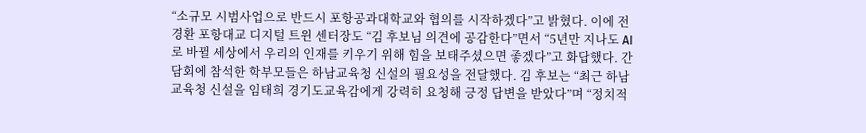“소규모 시범사업으로 반드시 포항공과대학교와 협의를 시작하겠다”고 밝혔다. 이에 전경환 포항대교 디지털 트윈 센터장도 “김 후보님 의견에 공감한다”면서 “5년만 지나도 AI로 바뀔 세상에서 우리의 인재를 키우기 위해 힘을 보태주셨으면 좋겠다”고 화답했다. 간담회에 참석한 학부모들은 하남교육청 신설의 필요성을 전달했다. 김 후보는 “최근 하남교육청 신설을 임태희 경기도교육감에게 강력히 요청해 긍정 답변을 받았다”며 “정치적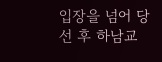입장을 넘어 당선 후 하남교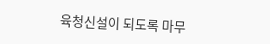육청신설이 되도록 마무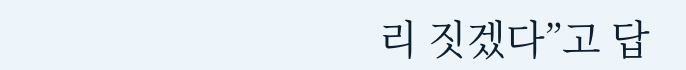리 짓겠다”고 답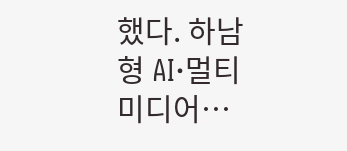했다. 하남형 AI·멀티미디어…